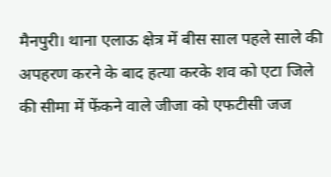मैनपुरी। थाना एलाऊ क्षेत्र में बीस साल पहले साले की अपहरण करने के बाद हत्या करके शव को एटा जिले की सीमा में फेंकने वाले जीजा को एफटीसी जज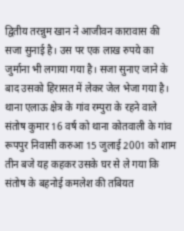द्वितीय तरन्नुम खान ने आजीवन कारावास की सजा सुनाई है। उस पर एक लाख रुपये का जुर्माना भी लगाया गया है। सजा सुनाए जाने के बाद उसको हिरासत में लेकर जेल भेजा गया है।
थाना एलाऊ क्षेत्र के गांव रम्पुरा के रहने वाले संतोष कुमार 16 वर्ष को थाना कोतवाली के गांव रूपपुर निवासी करुआ 15 जुलाई 2001 को शाम तीन बजे यह कहकर उसके घर से ले गया कि संतोष के बहनोई कमलेश की तबियत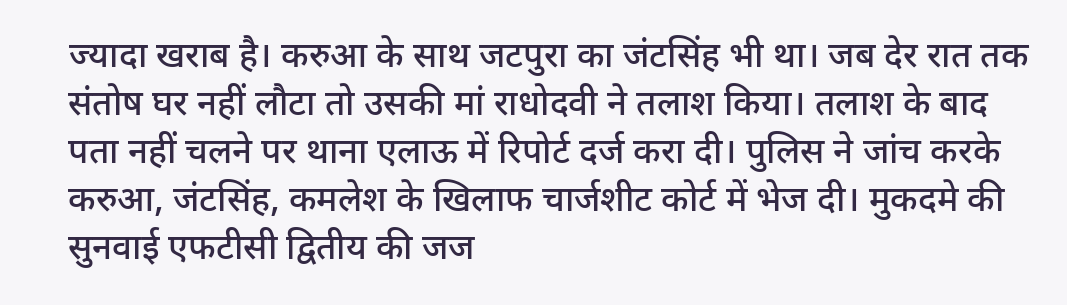ज्यादा खराब है। करुआ के साथ जटपुरा का जंटसिंह भी था। जब देर रात तक संतोष घर नहीं लौटा तो उसकी मां राधोदवी ने तलाश किया। तलाश के बाद पता नहीं चलने पर थाना एलाऊ में रिपोर्ट दर्ज करा दी। पुलिस ने जांच करके करुआ, जंटसिंह, कमलेश के खिलाफ चार्जशीट कोर्ट में भेज दी। मुकदमे की सुनवाई एफटीसी द्वितीय की जज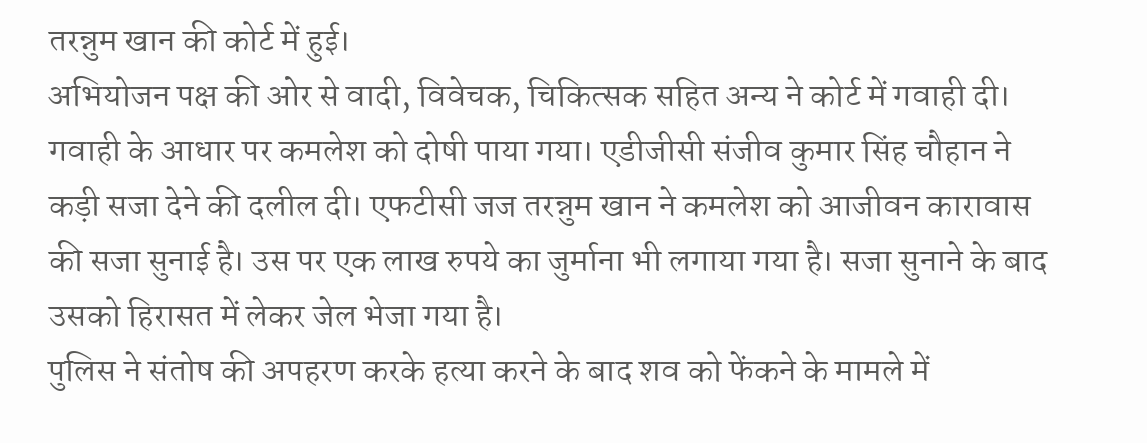तरन्नुम खान की कोर्ट में हुई।
अभियोजन पक्ष की ओर से वादी, विवेचक, चिकित्सक सहित अन्य ने कोर्ट में गवाही दी। गवाही के आधार पर कमलेश को दोषी पाया गया। एडीजीसी संजीव कुमार सिंह चौहान ने कड़ी सजा देने की दलील दी। एफटीसी जज तरन्नुम खान ने कमलेश को आजीवन कारावास की सजा सुनाई है। उस पर एक लाख रुपये का जुर्माना भी लगाया गया है। सजा सुनाने के बाद उसको हिरासत में लेकर जेल भेजा गया है।
पुलिस ने संतोष की अपहरण करके हत्या करने के बाद शव को फेंकने के मामले में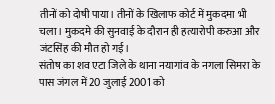तीनों को दोषी पाया। तीनों के खिलाफ कोर्ट में मुकदमा भी चला। मुकदमे की सुनवाई के दौरान ही हत्यारोपी करुआ और जंटसिंह की मौत हो गई।
संतोष का शव एटा जिले के थाना नयागांव के नगला सिमरा के पास जंगल में 20 जुलाई 2001 को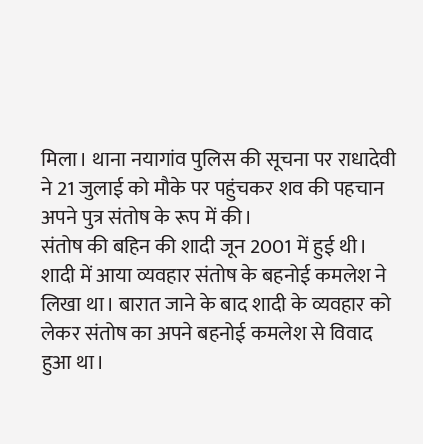मिला। थाना नयागांव पुलिस की सूचना पर राधादेवी ने 21 जुलाई को मौके पर पहुंचकर शव की पहचान अपने पुत्र संतोष के रूप में की।
संतोष की बहिन की शादी जून 2001 में हुई थी। शादी में आया व्यवहार संतोष के बहनोई कमलेश ने लिखा था। बारात जाने के बाद शादी के व्यवहार को लेकर संतोष का अपने बहनोई कमलेश से विवाद हुआ था।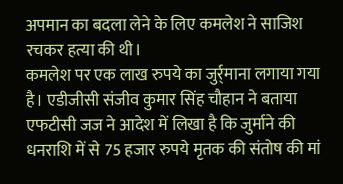अपमान का बदला लेने के लिए कमलेश ने साजिश रचकर हत्या की थी।
कमलेश पर एक लाख रुपये का जुर्र्माना लगाया गया है। एडीजीसी संजीव कुमार सिंह चौहान ने बताया एफटीसी जज ने आदेश में लिखा है कि जुर्माने की धनराशि में से 75 हजार रुपये मृतक की संतोष की मां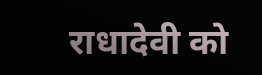राधादेवी को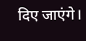दिए जाएंगे।